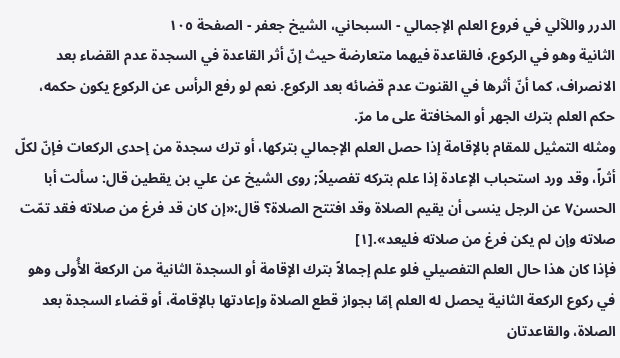الدرر واللآلي في فروع العلم الإجمالي - السبحاني، الشيخ جعفر - الصفحة ١٠٥
الثانية وهو في الركوع، فالقاعدة فيهما متعارضة حيث إنّ أثر القاعدة في السجدة عدم القضاء بعد الانصراف، كما أنّ أثرها في القنوت عدم قضائه بعد الركوع. نعم لو رفع الرأس عن الركوع يكون حكمه، حكم العلم بترك الجهر أو المخافتة على ما مرّ.
ومثله التمثيل للمقام بالإقامة إذا حصل العلم الإجمالي بتركها، أو ترك سجدة من إحدى الركعات فإنّ لكلّ أثراً، وقد ورد استحباب الإعادة إذا علم بتركه تفصيلاً; روى الشيخ عن علي بن يقطين قال: سألت أبا الحسن٧ عن الرجل ينسى أن يقيم الصلاة وقد افتتح الصلاة؟ قال:«إن كان قد فرغ من صلاته فقد تمّت صلاته وإن لم يكن فرغ من صلاته فليعد».[١]
فإذا كان هذا حال العلم التفصيلي فلو علم إجمالاً بترك الإقامة أو السجدة الثانية من الركعة الأُولى وهو في ركوع الركعة الثانية يحصل له العلم إمّا بجواز قطع الصلاة وإعادتها بالإقامة، أو قضاء السجدة بعد الصلاة، والقاعدتان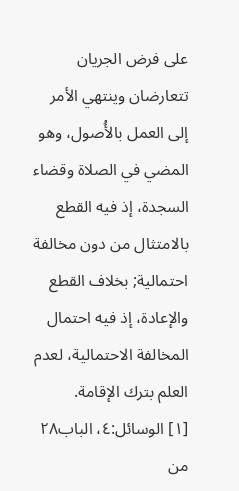على فرض الجريان تتعارضان وينتهي الأمر إلى العمل بالأُصول، وهو المضي في الصلاة وقضاء السجدة، إذ فيه القطع بالامتثال من دون مخالفة احتمالية; بخلاف القطع والإعادة، إذ فيه احتمال المخالفة الاحتمالية، لعدم العلم بترك الإقامة.
[١] الوسائل:٤، الباب٢٨ من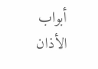أبواب الأذان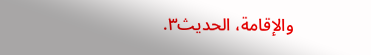والإقامة، الحديث٣.